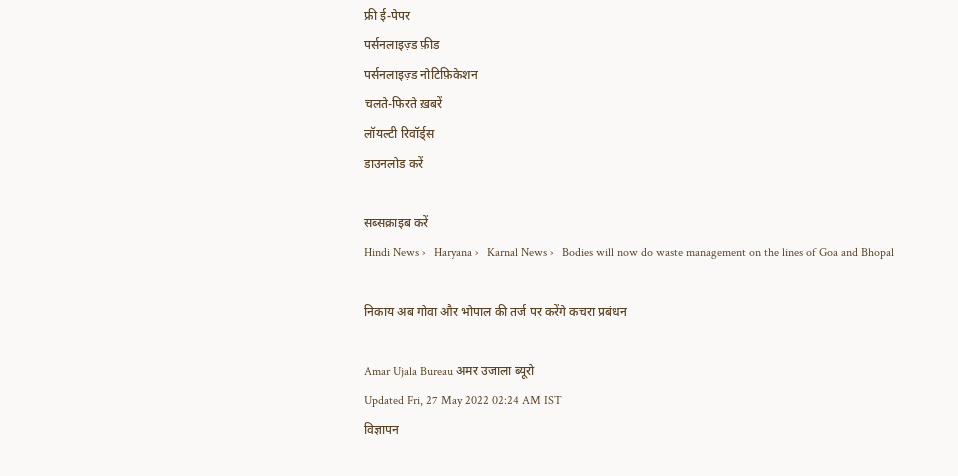फ्री ई-पेपर
पर्सनलाइज़्ड फ़ीड
पर्सनलाइज़्ड नोटिफ़िकेशन
चलते-फिरते ख़बरें
लॉयल्टी रिवॉर्ड्स
डाउनलोड करें

सब्सक्राइब करें
Hindi News ›   Haryana ›   Karnal News ›   Bodies will now do waste management on the lines of Goa and Bhopal

निकाय अब गोवा और भोपाल की तर्ज पर करेंगे कचरा प्रबंधन

Amar Ujala Bureau अमर उजाला ब्यूरो
Updated Fri, 27 May 2022 02:24 AM IST
विज्ञापन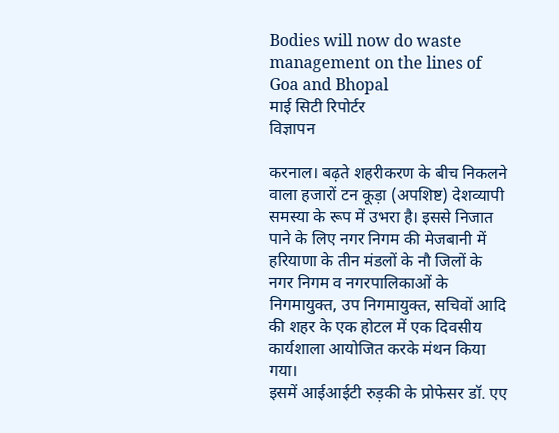Bodies will now do waste management on the lines of Goa and Bhopal
माई सिटी रिपोर्टर
विज्ञापन

करनाल। बढ़ते शहरीकरण के बीच निकलने वाला हजारों टन कूड़ा (अपशिष्ट) देशव्यापी समस्या के रूप में उभरा है। इससे निजात पाने के लिए नगर निगम की मेजबानी में हरियाणा के तीन मंडलों के नौ जिलों के नगर निगम व नगरपालिकाओं के निगमायुक्त, उप निगमायुक्त, सचिवों आदि की शहर के एक होटल में एक दिवसीय कार्यशाला आयोजित करके मंथन किया गया।
इसमें आईआईटी रुड़की के प्रोफेसर डॉ. एए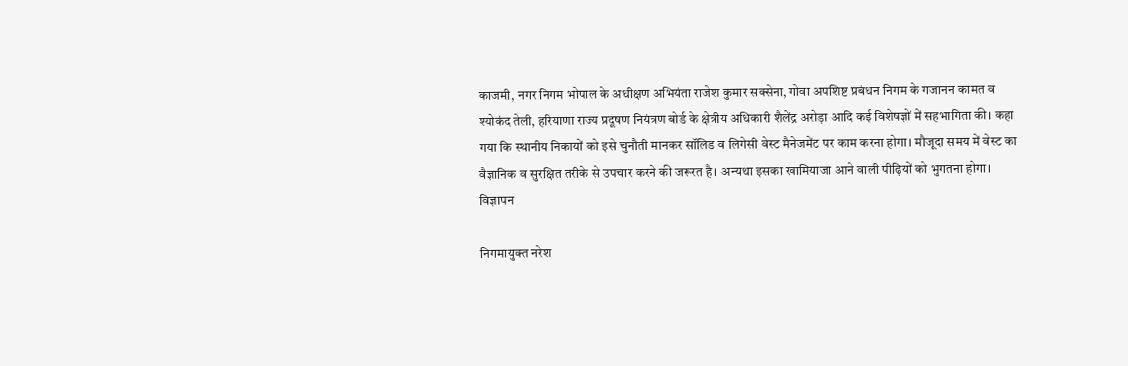काजमी, नगर निगम भोपाल के अधीक्षण अभियंता राजेश कुमार सक्सेना, गोवा अपशिष्ट प्रबंधन निगम के गजानन कामत व श्योकंद तेली, हरियाणा राज्य प्रदूषण नियंत्रण बोर्ड के क्षेत्रीय अधिकारी शैलेंद्र अरोड़ा आदि कई विशेषज्ञों में सहभागिता की। कहा गया कि स्थानीय निकायों को इसे चुनौती मानकर सॉलिड व लिगेसी वेस्ट मैनेजमेंट पर काम करना होगा। मौजूदा समय में वेस्ट का वैज्ञानिक व सुरक्षित तरीके से उपचार करने की जरूरत है। अन्यथा इसका खामियाजा आने वाली पीढ़ियों को भुगतना होगा।
विज्ञापन

निगमायुक्त नरेश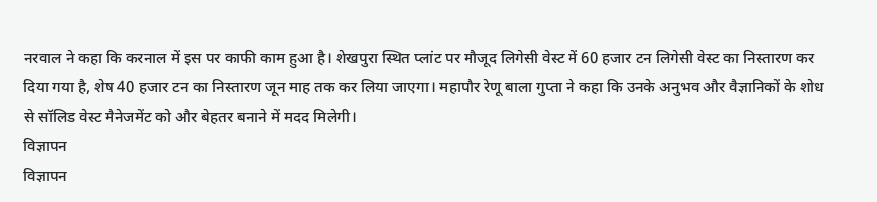नरवाल ने कहा कि करनाल में इस पर काफी काम हुआ है। शेखपुरा स्थित प्लांट पर मौजूद लिगेसी वेस्ट में 60 हजार टन लिगेसी वेस्ट का निस्तारण कर दिया गया है, शेष 40 हजार टन का निस्तारण जून माह तक कर लिया जाएगा। महापौर रेणू बाला गुप्ता ने कहा कि उनके अनुभव और वैज्ञानिकों के शोध से सॉलिड वेस्ट मैनेजमेंट को और बेहतर बनाने में मदद मिलेगी।
विज्ञापन
विज्ञापन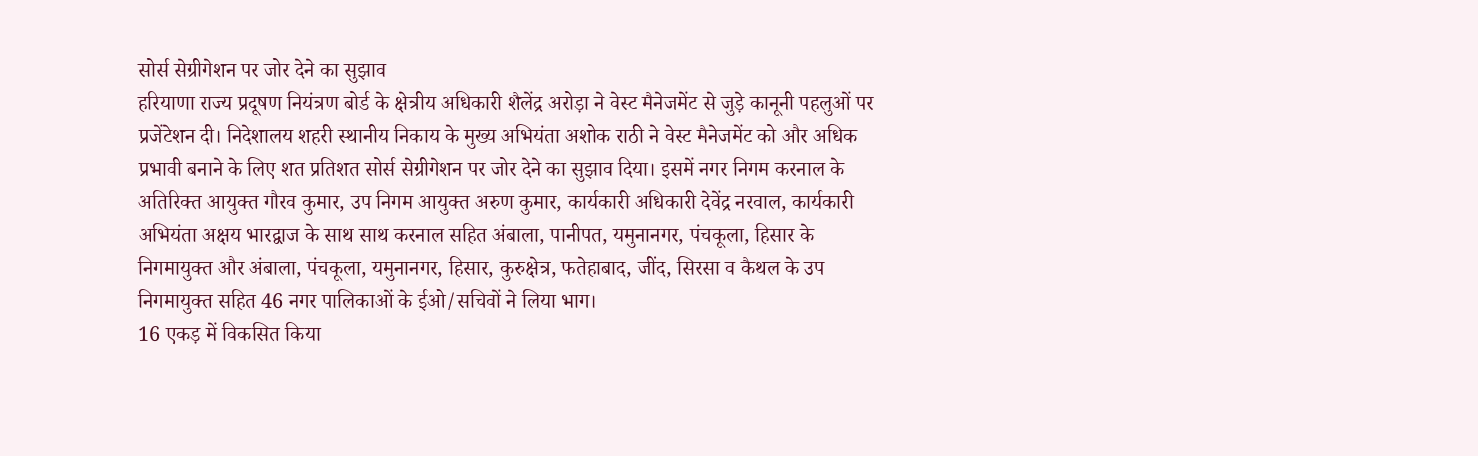सोर्स सेग्रीगेशन पर जोर देने का सुझाव
हरियाणा राज्य प्रदूषण नियंत्रण बोर्ड के क्षेत्रीय अधिकारी शैलेंद्र अरोड़ा ने वेस्ट मैनेजमेंट से जुड़े कानूनी पहलुओं पर प्रजेंटेशन दी। निदेशालय शहरी स्थानीय निकाय के मुख्य अभियंता अशोक राठी ने वेस्ट मैनेजमेंट को और अधिक प्रभावी बनाने के लिए शत प्रतिशत सोर्स सेग्रीगेशन पर जोर देने का सुझाव दिया। इसमें नगर निगम करनाल के अतिरिक्त आयुक्त गौरव कुमार, उप निगम आयुक्त अरुण कुमार, कार्यकारी अधिकारी देवेंद्र नरवाल, कार्यकारी अभियंता अक्षय भारद्वाज के साथ साथ करनाल सहित अंबाला, पानीपत, यमुनानगर, पंचकूला, हिसार के निगमायुक्त और अंबाला, पंचकूला, यमुनानगर, हिसार, कुरुक्षेत्र, फतेहाबाद, जींद, सिरसा व कैथल के उप निगमायुक्त सहित 46 नगर पालिकाओं के ईओ/सचिवों ने लिया भाग।
16 एकड़ में विकसित किया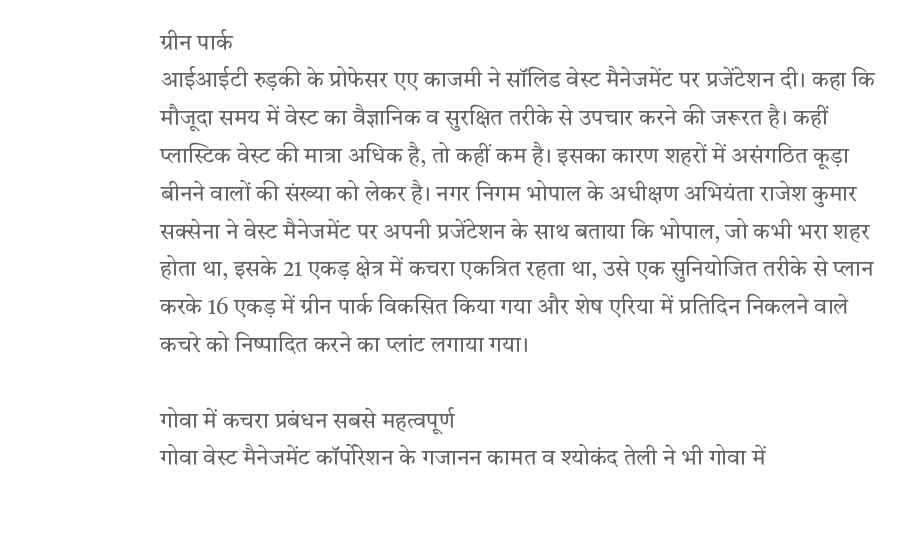ग्रीन पार्क
आईआईटी रुड़की के प्रोफेसर एए काजमी ने सॉलिड वेस्ट मैनेजमेंट पर प्रजेंटेशन दी। कहा कि मौजूदा समय में वेस्ट का वैज्ञानिक व सुरक्षित तरीके से उपचार करने की जरूरत है। कहीं प्लास्टिक वेस्ट की मात्रा अधिक है, तो कहीं कम है। इसका कारण शहरों में असंगठित कूड़ा बीनने वालों की संख्या को लेकर है। नगर निगम भोपाल के अधीक्षण अभियंता राजेश कुमार सक्सेना ने वेस्ट मैनेजमेंट पर अपनी प्रजेंटेशन के साथ बताया कि भोपाल, जो कभी भरा शहर होता था, इसके 21 एकड़ क्षेत्र में कचरा एकत्रित रहता था, उसे एक सुनियोजित तरीके से प्लान करके 16 एकड़ में ग्रीन पार्क विकसित किया गया और शेष एरिया में प्रतिदिन निकलने वाले कचरे को निष्पादित करने का प्लांट लगाया गया।

गोवा में कचरा प्रबंधन सबसे महत्वपूर्ण
गोवा वेस्ट मैनेजमेंट कॉर्पोरेशन के गजानन कामत व श्योकंद तेली ने भी गोवा में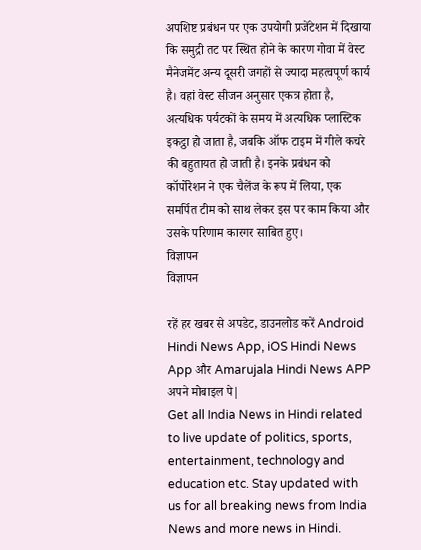अपशिष्ट प्रबंधन पर एक उपयोगी प्रजेंटेशन में दिखाया कि समुद्री तट पर स्थित होने के कारण गोवा में वेस्ट मैनेजमेंट अन्य दूसरी जगहों से ज्यादा महत्वपूर्ण कार्य है। वहां वेस्ट सीजन अनुसार एकत्र होता है, अत्यधिक पर्यटकों के समय में अत्यधिक प्लास्टिक इकट्ठा हो जाता है, जबकि ऑफ टाइम में गीले कचरे की बहुतायत हो जाती है। इनके प्रबंधन को कॉर्पोरेशन ने एक चैलेंज के रूप में लिया, एक समर्पित टीम को साथ लेकर इस पर काम किया और उसके परिणाम कारगर साबित हुए।
विज्ञापन
विज्ञापन

रहें हर खबर से अपडेट, डाउनलोड करें Android Hindi News App, iOS Hindi News App और Amarujala Hindi News APP अपने मोबाइल पे|
Get all India News in Hindi related to live update of politics, sports, entertainment, technology and education etc. Stay updated with us for all breaking news from India News and more news in Hindi.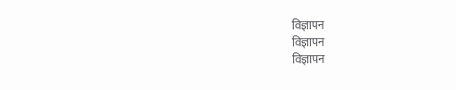विज्ञापन
विज्ञापन
विज्ञापन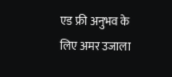एड फ्री अनुभव के लिए अमर उजाला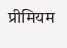प्रीमियम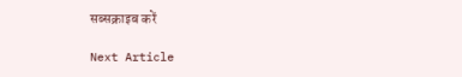सब्सक्राइब करें

Next Article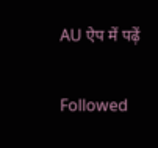AU ऐप में पढ़ें

Followed